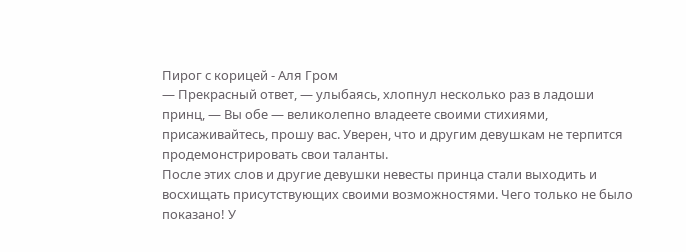Пирог с корицей - Аля Гром
— Прекрасный ответ, — улыбаясь, хлопнул несколько раз в ладоши принц, — Вы обе — великолепно владеете своими стихиями, присаживайтесь, прошу вас. Уверен, что и другим девушкам не терпится продемонстрировать свои таланты.
После этих слов и другие девушки невесты принца стали выходить и восхищать присутствующих своими возможностями. Чего только не было показано! У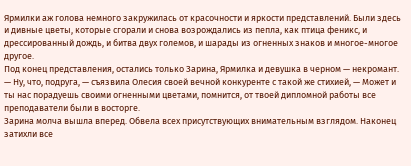Ярмилки аж голова немного закружилась от красочности и яркости представлений. Были здесь и дивные цветы, которые сгорали и снова возрождались из пепла, как птица феникс, и дрессированный дождь, и битва двух големов, и шарады из огненных знаков и многое-многое другое.
Под конец представления, остались только Зарина, Ярмилка и девушка в черном — некромант.
— Ну, что, подруга, — съязвила Олесия своей вечной конкуренте с такой же стихией, — Может и ты нас порадуешь своими огненными цветами, помнится, от твоей дипломной работы все преподаватели были в восторге.
Зарина молча вышла вперед. Обвела всех присутствующих внимательным взглядом. Наконец затихли все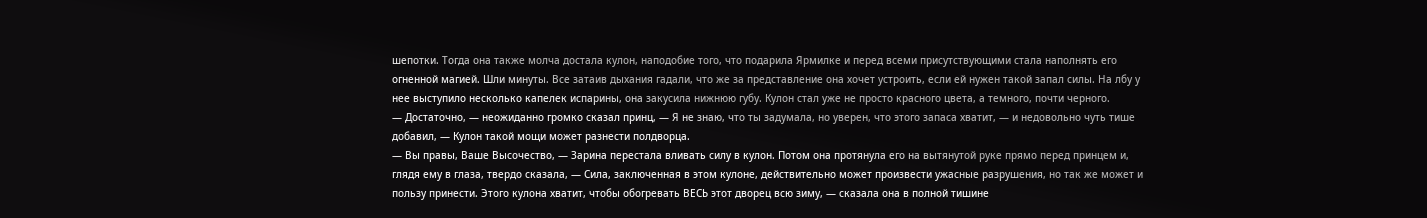шепотки. Тогда она также молча достала кулон, наподобие того, что подарила Ярмилке и перед всеми присутствующими стала наполнять его огненной магией. Шли минуты. Все затаив дыхания гадали, что же за представление она хочет устроить, если ей нужен такой запал силы. На лбу у нее выступило несколько капелек испарины, она закусила нижнюю губу. Кулон стал уже не просто красного цвета, а темного, почти черного.
— Достаточно, — неожиданно громко сказал принц, — Я не знаю, что ты задумала, но уверен, что этого запаса хватит, — и недовольно чуть тише добавил, — Кулон такой мощи может разнести полдворца.
— Вы правы, Ваше Высочество, — Зарина перестала вливать силу в кулон. Потом она протянула его на вытянутой руке прямо перед принцем и, глядя ему в глаза, твердо сказала, — Сила, заключенная в этом кулоне, действительно может произвести ужасные разрушения, но так же может и пользу принести. Этого кулона хватит, чтобы обогревать ВЕСЬ этот дворец всю зиму, — сказала она в полной тишине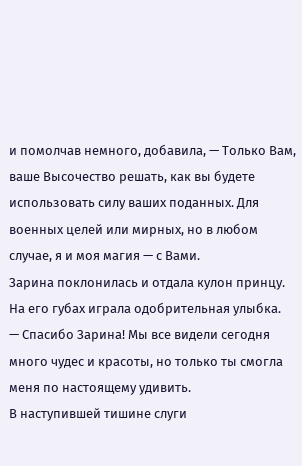и помолчав немного, добавила, — Только Вам, ваше Высочество решать, как вы будете использовать силу ваших поданных. Для военных целей или мирных, но в любом случае, я и моя магия — с Вами.
Зарина поклонилась и отдала кулон принцу. На его губах играла одобрительная улыбка.
— Спасибо Зарина! Мы все видели сегодня много чудес и красоты, но только ты смогла меня по настоящему удивить.
В наступившей тишине слуги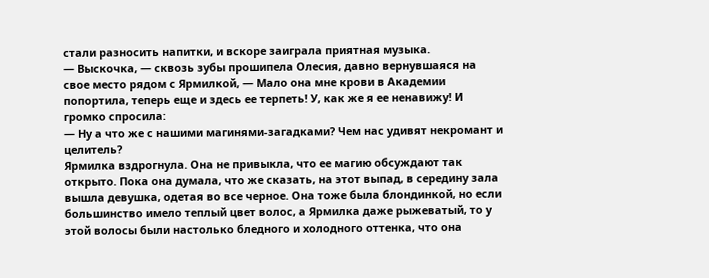стали разносить напитки, и вскоре заиграла приятная музыка.
— Выскочка, — сквозь зубы прошипела Олесия, давно вернувшаяся на свое место рядом с Ярмилкой, — Мало она мне крови в Академии попортила, теперь еще и здесь ее терпеть! У, как же я ее ненавижу! И громко спросила:
— Ну а что же с нашими магинями-загадками? Чем нас удивят некромант и целитель?
Ярмилка вздрогнула. Она не привыкла, что ее магию обсуждают так открыто. Пока она думала, что же сказать, на этот выпад, в середину зала вышла девушка, одетая во все черное. Она тоже была блондинкой, но если большинство имело теплый цвет волос, а Ярмилка даже рыжеватый, то у этой волосы были настолько бледного и холодного оттенка, что она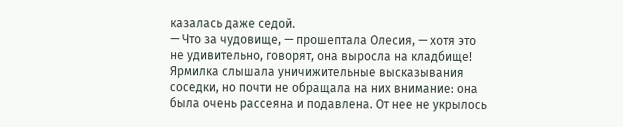казалась даже седой.
— Что за чудовище, — прошептала Олесия, — хотя это не удивительно, говорят, она выросла на кладбище!
Ярмилка слышала уничижительные высказывания соседки, но почти не обращала на них внимание: она была очень рассеяна и подавлена. От нее не укрылось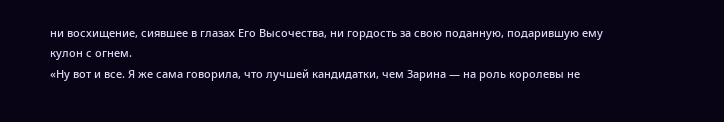ни восхищение, сиявшее в глазах Его Высочества, ни гордость за свою поданную, подарившую ему кулон с огнем.
«Ну вот и все. Я же сама говорила, что лучшей кандидатки, чем Зарина — на роль королевы не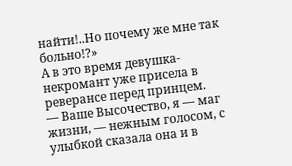найти!..Но почему же мне так больно!?»
А в это время девушка-некромант уже присела в реверансе перед принцем.
— Ваше Высочество, я — маг жизни, — нежным голосом, с улыбкой сказала она и в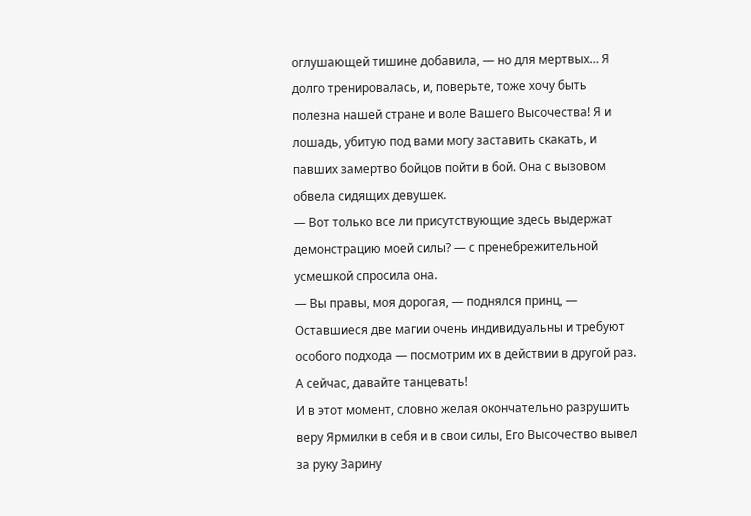оглушающей тишине добавила, — но для мертвых… Я долго тренировалась, и, поверьте, тоже хочу быть полезна нашей стране и воле Вашего Высочества! Я и лошадь, убитую под вами могу заставить скакать, и павших замертво бойцов пойти в бой. Она с вызовом обвела сидящих девушек.
— Вот только все ли присутствующие здесь выдержат демонстрацию моей силы? — с пренебрежительной усмешкой спросила она.
— Вы правы, моя дорогая, — поднялся принц, — Оставшиеся две магии очень индивидуальны и требуют особого подхода — посмотрим их в действии в другой раз. А сейчас, давайте танцевать!
И в этот момент, словно желая окончательно разрушить веру Ярмилки в себя и в свои силы, Его Высочество вывел за руку Зарину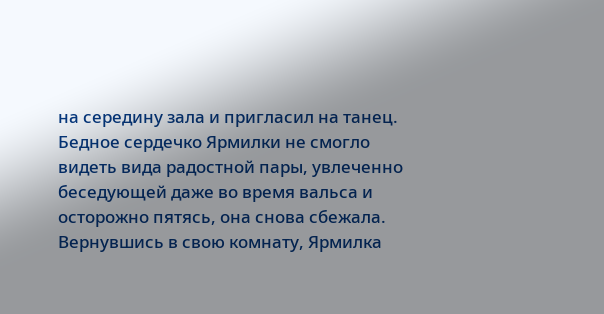на середину зала и пригласил на танец. Бедное сердечко Ярмилки не смогло видеть вида радостной пары, увлеченно беседующей даже во время вальса и осторожно пятясь, она снова сбежала.
Вернувшись в свою комнату, Ярмилка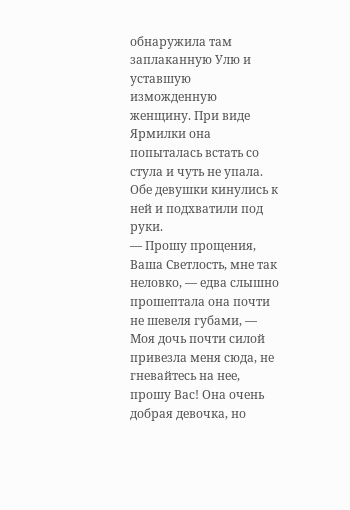обнаружила там заплаканную Улю и уставшую изможденную женщину. При виде Ярмилки она попыталась встать со стула и чуть не упала. Обе девушки кинулись к ней и подхватили под руки.
— Прошу прощения, Ваша Светлость, мне так неловко, — едва слышно прошептала она почти не шевеля губами, — Моя дочь почти силой привезла меня сюда, не гневайтесь на нее, прошу Вас! Она очень добрая девочка, но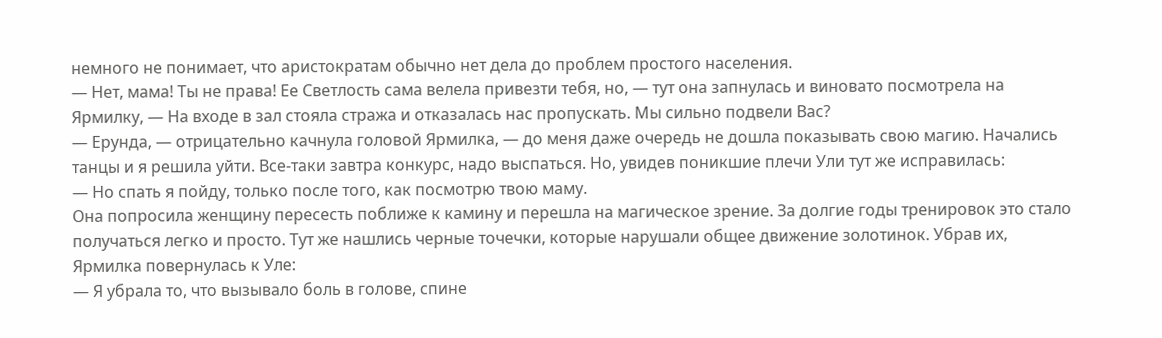немного не понимает, что аристократам обычно нет дела до проблем простого населения.
— Нет, мама! Ты не права! Ее Светлость сама велела привезти тебя, но, — тут она запнулась и виновато посмотрела на Ярмилку, — На входе в зал стояла стража и отказалась нас пропускать. Мы сильно подвели Вас?
— Ерунда, — отрицательно качнула головой Ярмилка, — до меня даже очередь не дошла показывать свою магию. Начались танцы и я решила уйти. Все-таки завтра конкурс, надо выспаться. Но, увидев поникшие плечи Ули тут же исправилась:
— Но спать я пойду, только после того, как посмотрю твою маму.
Она попросила женщину пересесть поближе к камину и перешла на магическое зрение. За долгие годы тренировок это стало получаться легко и просто. Тут же нашлись черные точечки, которые нарушали общее движение золотинок. Убрав их, Ярмилка повернулась к Уле:
— Я убрала то, что вызывало боль в голове, спине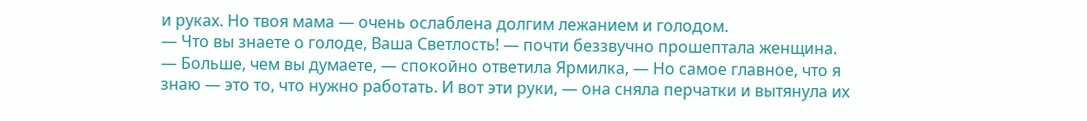и руках. Но твоя мама — очень ослаблена долгим лежанием и голодом.
— Что вы знаете о голоде, Ваша Светлость! — почти беззвучно прошептала женщина.
— Больше, чем вы думаете, — спокойно ответила Ярмилка, — Но самое главное, что я знаю — это то, что нужно работать. И вот эти руки, — она сняла перчатки и вытянула их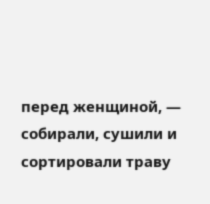перед женщиной, — собирали, сушили и сортировали траву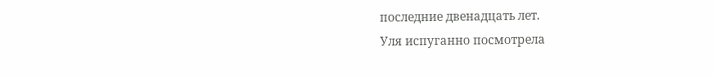последние двенадцать лет.
Уля испуганно посмотрела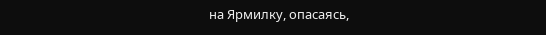на Ярмилку, опасаясь,